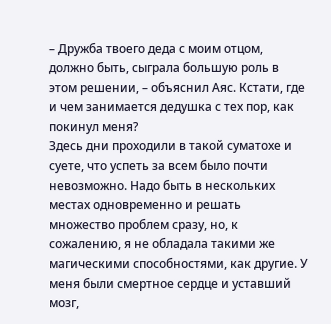– Дружба твоего деда с моим отцом, должно быть, сыграла большую роль в этом решении, – объяснил Аяс. Кстати, где и чем занимается дедушка с тех пор, как покинул меня?
Здесь дни проходили в такой суматохе и суете, что успеть за всем было почти невозможно. Надо быть в нескольких местах одновременно и решать множество проблем сразу, но, к сожалению, я не обладала такими же магическими способностями, как другие. У меня были смертное сердце и уставший мозг,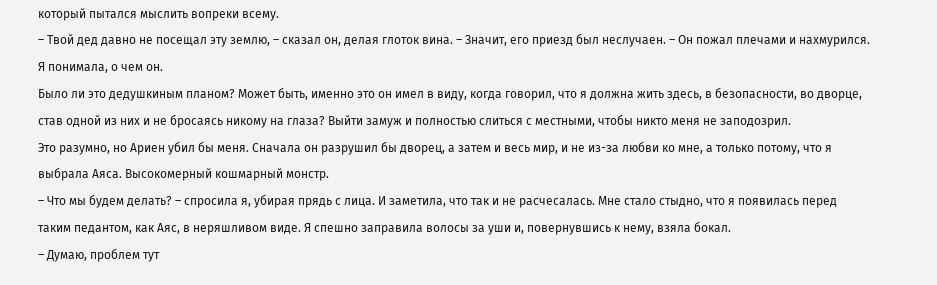который пытался мыслить вопреки всему.
– Твой дед давно не посещал эту землю, – сказал он, делая глоток вина. – Значит, его приезд был неслучаен. – Он пожал плечами и нахмурился. Я понимала, о чем он.
Было ли это дедушкиным планом? Может быть, именно это он имел в виду, когда говорил, что я должна жить здесь, в безопасности, во дворце, став одной из них и не бросаясь никому на глаза? Выйти замуж и полностью слиться с местными, чтобы никто меня не заподозрил.
Это разумно, но Ариен убил бы меня. Сначала он разрушил бы дворец, а затем и весь мир, и не из-за любви ко мне, а только потому, что я выбрала Аяса. Высокомерный кошмарный монстр.
– Что мы будем делать? – спросила я, убирая прядь с лица. И заметила, что так и не расчесалась. Мне стало стыдно, что я появилась перед таким педантом, как Аяс, в неряшливом виде. Я спешно заправила волосы за уши и, повернувшись к нему, взяла бокал.
– Думаю, проблем тут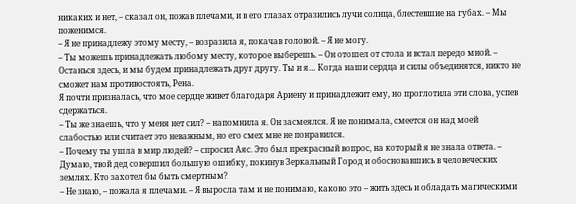никаких и нет, – сказал он, пожав плечами, и в его глазах отразились лучи солнца, блестевшие на губах. – Мы поженимся.
– Я не принадлежу этому месту, – возразила я, покачав головой. – Я не могу.
– Ты можешь принадлежать любому месту, которое выберешь. – Он отошел от стола и встал передо мной. – Останься здесь, и мы будем принадлежать друг другу. Ты и я… Когда наши сердца и силы объединятся, никто не сможет нам противостоять, Рена.
Я почти призналась, что мое сердце живет благодаря Ариену и принадлежит ему, но проглотила эти слова, успев сдержаться.
– Ты же знаешь, что у меня нет сил? – напомнила я. Он засмеялся. Я не понимала, смеется он над моей слабостью или считает это неважным, но его смех мне не понравился.
– Почему ты ушла в мир людей? – спросил Аяс. Это был прекрасный вопрос, на который я не знала ответа. – Думаю, твой дед совершил большую ошибку, покинув Зеркальный Город и обосновавшись в человеческих землях. Кто захотел бы быть смертным?
– Не знаю, – пожала я плечами. – Я выросла там и не понимаю, каково это – жить здесь и обладать магическими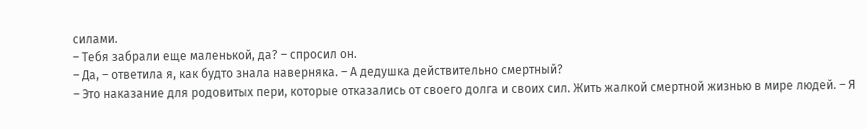силами.
– Тебя забрали еще маленькой, да? – спросил он.
– Да, – ответила я, как будто знала наверняка. – А дедушка действительно смертный?
– Это наказание для родовитых пери, которые отказались от своего долга и своих сил. Жить жалкой смертной жизнью в мире людей. – Я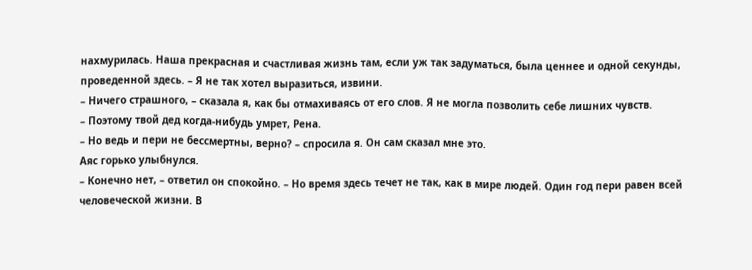нахмурилась. Наша прекрасная и счастливая жизнь там, если уж так задуматься, была ценнее и одной секунды, проведенной здесь. – Я не так хотел выразиться, извини.
– Ничего страшного, – сказала я, как бы отмахиваясь от его слов. Я не могла позволить себе лишних чувств.
– Поэтому твой дед когда-нибудь умрет, Рена.
– Но ведь и пери не бессмертны, верно? – спросила я. Он сам сказал мне это.
Аяс горько улыбнулся.
– Конечно нет, – ответил он спокойно. – Но время здесь течет не так, как в мире людей. Один год пери равен всей человеческой жизни. В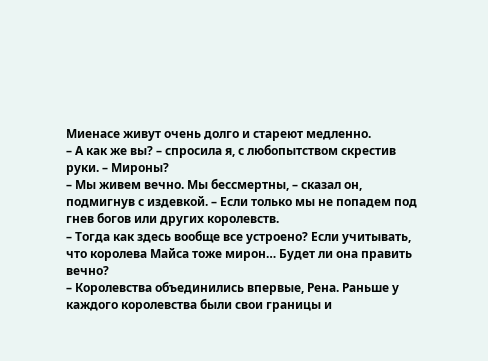Миенасе живут очень долго и стареют медленно.
– А как же вы? – спросила я, с любопытством скрестив руки. – Мироны?
– Мы живем вечно. Мы бессмертны, – сказал он, подмигнув с издевкой. – Если только мы не попадем под гнев богов или других королевств.
– Тогда как здесь вообще все устроено? Если учитывать, что королева Майса тоже мирон… Будет ли она править вечно?
– Королевства объединились впервые, Рена. Раньше у каждого королевства были свои границы и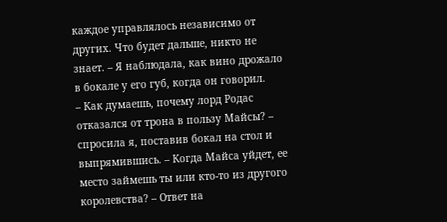каждое управлялось независимо от других. Что будет дальше, никто не знает. – Я наблюдала, как вино дрожало в бокале у его губ, когда он говорил.
– Как думаешь, почему лорд Родас отказался от трона в пользу Майсы? – спросила я, поставив бокал на стол и выпрямившись. – Когда Майса уйдет, ее место займешь ты или кто-то из другого королевства? – Ответ на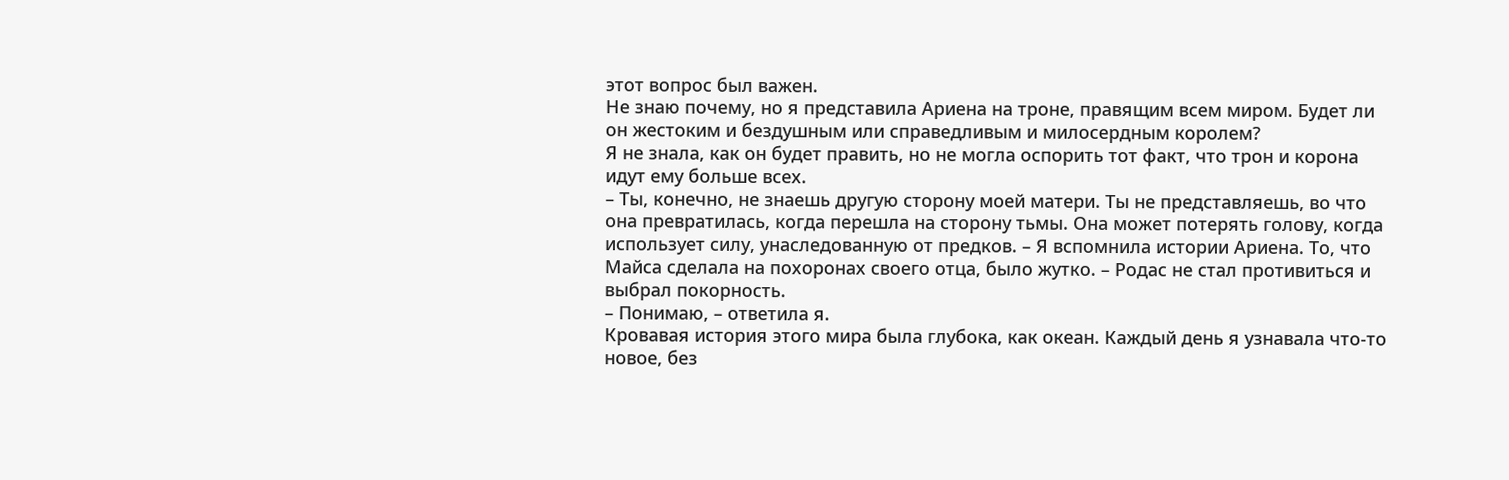этот вопрос был важен.
Не знаю почему, но я представила Ариена на троне, правящим всем миром. Будет ли он жестоким и бездушным или справедливым и милосердным королем?
Я не знала, как он будет править, но не могла оспорить тот факт, что трон и корона идут ему больше всех.
– Ты, конечно, не знаешь другую сторону моей матери. Ты не представляешь, во что она превратилась, когда перешла на сторону тьмы. Она может потерять голову, когда использует силу, унаследованную от предков. – Я вспомнила истории Ариена. То, что Майса сделала на похоронах своего отца, было жутко. – Родас не стал противиться и выбрал покорность.
– Понимаю, – ответила я.
Кровавая история этого мира была глубока, как океан. Каждый день я узнавала что-то новое, без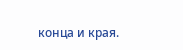конца и края.